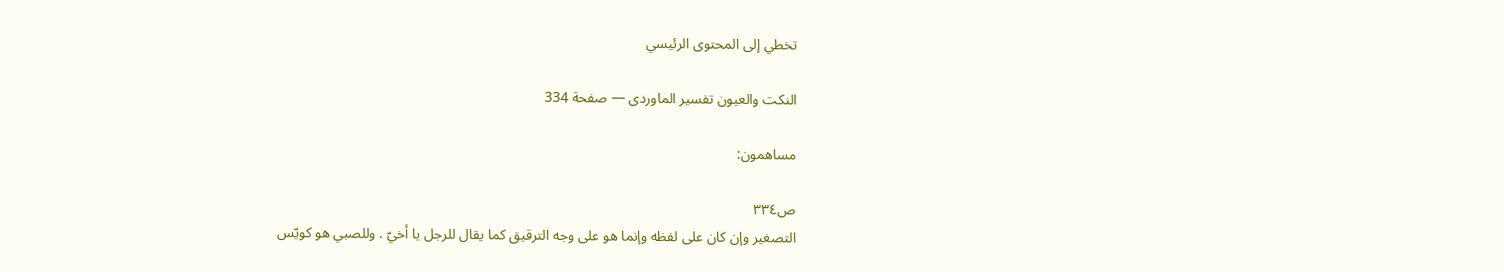تخطي إلى المحتوى الرئيسي

النكت والعيون تفسير الماوردى — صفحة 334

مساهمون:

ص٣٣٤
التصغير وإن كان على لفظه وإنما هو على وجه الترقيق كما يقال للرجل يا أخيّ . وللصبي هو كويّس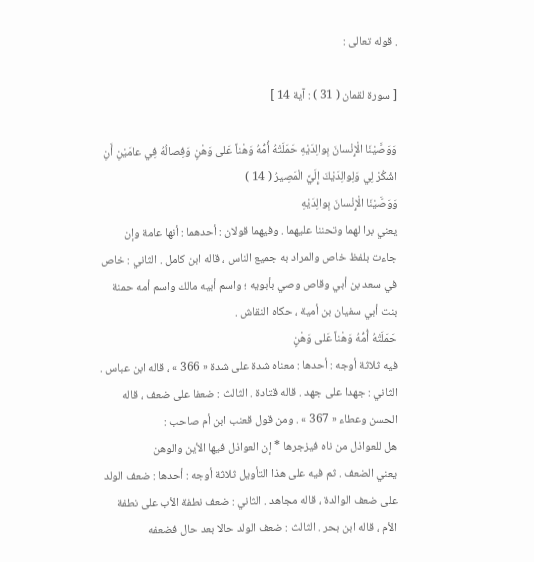. قوله تعالى :

[ سورة لقمان ( 31 ) : آية 14 ]

وَوَصَّيْنَا الْإِنْسانَ بِوالِدَيْهِ حَمَلَتْهُ أُمُّهُ وَهْناً عَلى وَهْنٍ وَفِصالُهُ فِي عامَيْنِ أَنِ اشْكُرْ لِي وَلِوالِدَيْكَ إِلَيَّ الْمَصِيرُ ( 14 )
وَوَصَّيْنَا الْإِنْسانَ بِوالِدَيْهِ
يعني برا لهما وتحننا عليهما . وفيهما قولان : أحدهما : أنها عامة وإن جاءت بلفظ خاص والمراد به جميع الناس ، قاله ابن كامل . الثاني : خاص في سعد بن أبي وقاص وصي بأبويه ؛ واسم أبيه مالك واسم أمه حمنة بنت أبي سفيان بن أمية ، حكاه النقاش .
حَمَلَتْهُ أُمُّهُ وَهْناً عَلى وَهْنٍ
فيه ثلاثة أوجه : أحدها : معناه شدة على شدة « 366 » ، قاله ابن عباس . الثاني : جهدا على جهد . قاله قتادة . الثالث : ضعفا على ضعف ، قاله الحسن وعطاء « 367 » . ومن قول قعنب ابن أم صاحب :
هل للعواذل من ناه فيزجرها * إن العواذل فيها الأين والوهن
يعني الضعف . ثم فيه على هذا التأويل ثلاثة أوجه : أحدها : ضعف الولد على ضعف الوالدة ، قاله مجاهد . الثاني : ضعف نطفة الأب على نطفة الأم ، قاله ابن بحر . الثالث : ضعف الولد حالا بعد حال فضعفه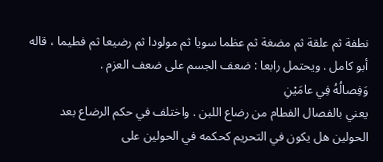نطفة ثم علقة ثم مضغة ثم عظما سويا ثم مولودا ثم رضيعا ثم فطيما ، قاله أبو كامل . ويحتمل رابعا : ضعف الجسم على ضعف العزم .
وَفِصالُهُ فِي عامَيْنِ
يعني بالفصال الفطام من رضاع اللبن . واختلف في حكم الرضاع بعد الحولين هل يكون في التحريم كحكمه في الحولين على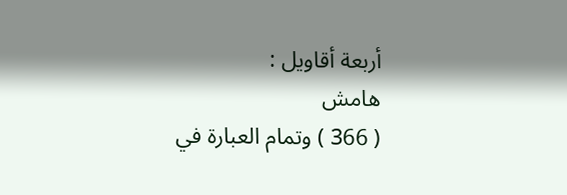أربعة أقاويل :
هامش
( 366 ) وتمام العبارة في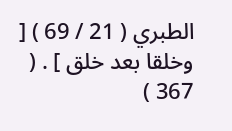الطبري ( 21 / 69 ) [ وخلقا بعد خلق ] . ( 367 )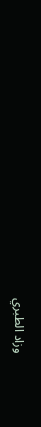وزاد الطبري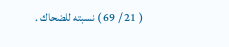( 21 / 69 ) نسبته للضحاك .